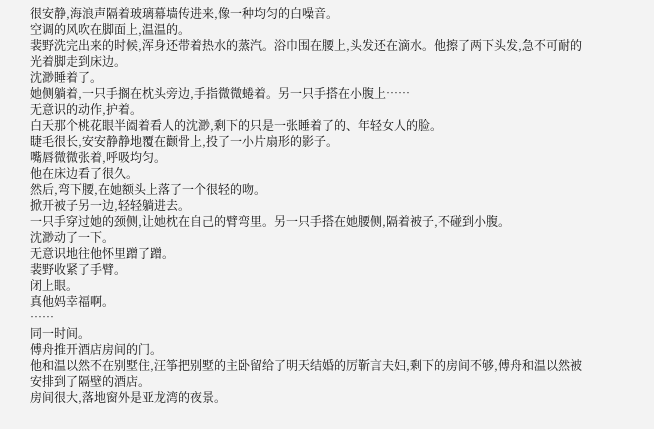很安静,海浪声隔着玻璃幕墙传进来,像一种均匀的白噪音。
空调的风吹在脚面上,温温的。
裴野洗完出来的时候,浑身还带着热水的蒸汽。浴巾围在腰上,头发还在滴水。他擦了两下头发,急不可耐的光着脚走到床边。
沈渺睡着了。
她侧躺着,一只手搁在枕头旁边,手指微微蜷着。另一只手搭在小腹上……
无意识的动作,护着。
白天那个桃花眼半阖着看人的沈渺,剩下的只是一张睡着了的、年轻女人的脸。
睫毛很长,安安静静地覆在颧骨上,投了一小片扇形的影子。
嘴唇微微张着,呼吸均匀。
他在床边看了很久。
然后,弯下腰,在她额头上落了一个很轻的吻。
掀开被子另一边,轻轻躺进去。
一只手穿过她的颈侧,让她枕在自己的臂弯里。另一只手搭在她腰侧,隔着被子,不碰到小腹。
沈渺动了一下。
无意识地往他怀里蹭了蹭。
裴野收紧了手臂。
闭上眼。
真他妈幸福啊。
……
同一时间。
傅舟推开酒店房间的门。
他和温以然不在别墅住,汪筝把别墅的主卧留给了明天结婚的厉靳言夫妇,剩下的房间不够,傅舟和温以然被安排到了隔壁的酒店。
房间很大,落地窗外是亚龙湾的夜景。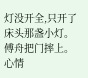灯没开全,只开了床头那盏小灯。
傅舟把门摔上。
心情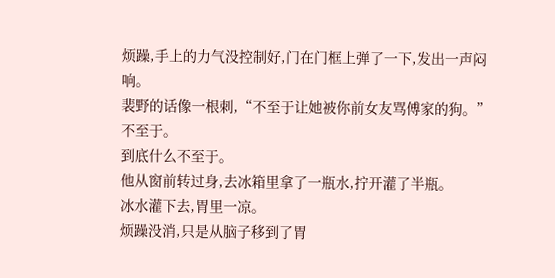烦躁,手上的力气没控制好,门在门框上弹了一下,发出一声闷响。
裴野的话像一根刺,“不至于让她被你前女友骂傅家的狗。”
不至于。
到底什么不至于。
他从窗前转过身,去冰箱里拿了一瓶水,拧开灌了半瓶。
冰水灌下去,胃里一凉。
烦躁没消,只是从脑子移到了胃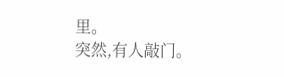里。
突然,有人敲门。